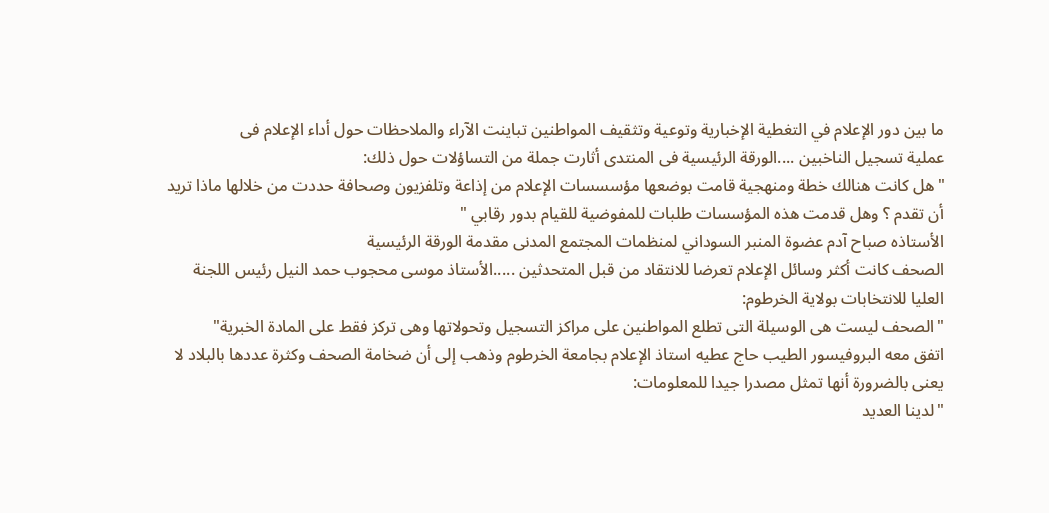ما بين دور الإعلام في التغطية الإخبارية وتوعية وتثقيف المواطنين تباينت الآراء والملاحظات حول أداء الإعلام فى
عملية تسجيل الناخبين ....الورقة الرئيسية فى المنتدى أثارت جملة من التساؤلات حول ذلك:
"هل كانت هنالك خطة ومنهجية قامت بوضعها مؤسسسات الإعلام من إذاعة وتلفزيون وصحافة حددت من خلالها ماذا تريد أن تقدم ؟ وهل قدمت هذه المؤسسات طلبات للمفوضية للقيام بدور رقابي "
الأستاذه صباح آدم عضوة المنبر السوداني لمنظمات المجتمع المدنى مقدمة الورقة الرئيسية
الصحف كانت أكثر وسائل الإعلام تعرضا للانتقاد من قبل المتحدثين .....الأستاذ موسى محجوب حمد النيل رئيس اللجنة العليا للانتخابات بولاية الخرطوم:
"الصحف ليست هى الوسيلة التى تطلع المواطنين على مراكز التسجيل وتحولاتها وهى تركز فقط على المادة الخبرية"
اتفق معه البروفيسور الطيب حاج عطيه استاذ الإعلام بجامعة الخرطوم وذهب إلى أن ضخامة الصحف وكثرة عددها بالبلاد لا يعنى بالضرورة أنها تمثل مصدرا جيدا للمعلومات:
"لدينا العديد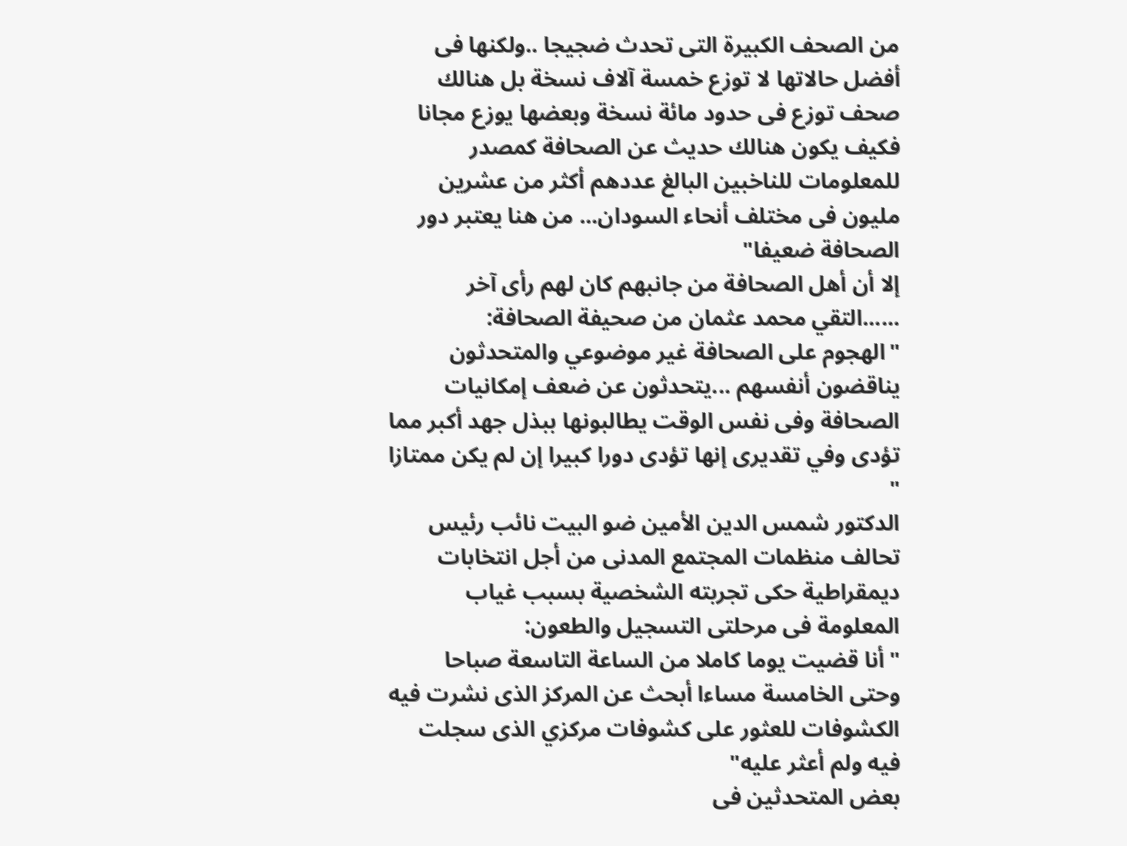من الصحف الكبيرة التى تحدث ضجيجا ..ولكنها فى أفضل حالاتها لا توزع خمسة آلاف نسخة بل هنالك صحف توزع فى حدود مائة نسخة وبعضها يوزع مجانا فكيف يكون هنالك حديث عن الصحافة كمصدر للمعلومات للناخبين البالغ عددهم أكثر من عشرين مليون فى مختلف أنحاء السودان... من هنا يعتبر دور الصحافة ضعيفا"
إلا أن أهل الصحافة من جانبهم كان لهم رأى آخر ......التقي محمد عثمان من صحيفة الصحافة:
"الهجوم على الصحافة غير موضوعي والمتحدثون يناقضون أنفسهم ...يتحدثون عن ضعف إمكانيات الصحافة وفى نفس الوقت يطالبونها ببذل جهد أكبر مما تؤدى وفي تقديرى إنها تؤدى دورا كبيرا إن لم يكن ممتازا "
الدكتور شمس الدين الأمين ضو البيت نائب رئيس تحالف منظمات المجتمع المدنى من أجل انتخابات ديمقراطية حكى تجربته الشخصية بسبب غياب المعلومة فى مرحلتى التسجيل والطعون:
"أنا قضيت يوما كاملا من الساعة التاسعة صباحا وحتى الخامسة مساءا أبحث عن المركز الذى نشرت فيه الكشوفات للعثور على كشوفات مركزي الذى سجلت فيه ولم أعثر عليه"
بعض المتحدثين فى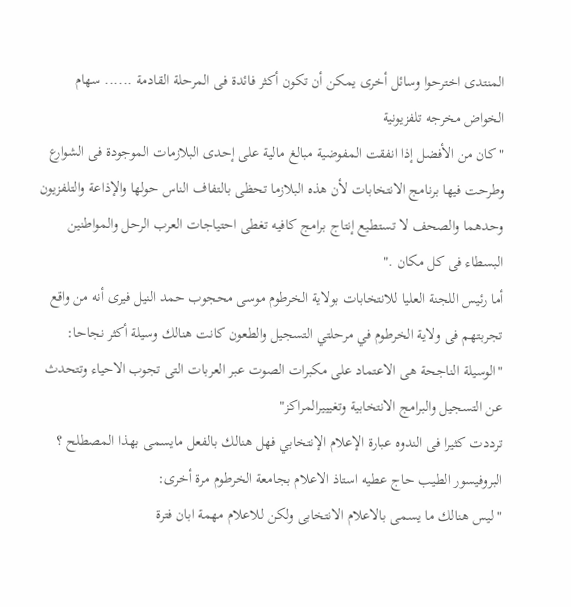المنتدى اخترحوا وسائل أخرى يمكن أن تكون أكثر فائدة فى المرحلة القادمة ...... سهام الخواض مخرجه تلفزيونية
"كان من الأفضل إذا انفقت المفوضية مبالغ مالية على إحدى البلازمات الموجودة فى الشوارع وطرحت فيها برنامج الانتخابات لأن هذه البلازما تحظى بالتفاف الناس حولها والإذاعة والتلفزيون وحدهما والصحف لا تستطيع إنتاج برامج كافيه تغطى احتياجات العرب الرحل والمواطنين البسطاء فى كل مكان ."
أما رئيس اللجنة العليا للانتخابات بولاية الخرطوم موسى محجوب حمد النيل فيرى أنه من واقع تجربتهم فى ولاية الخرطوم في مرحلتي التسجيل والطعون كانت هنالك وسيلة أكثر نجاحا:
"الوسيلة الناجحة هى الاعتماد على مكبرات الصوت عبر العربات التى تجوب الاحياء وتتحدث عن التسجيل والبرامج الانتخابية وتغيييرالمراكز"
ترددت كثيرا فى الندوه عبارة الإعلام الإنتخابي فهل هنالك بالفعل مايسمى بهذا المصطلح ؟ البروفيسور الطيب حاج عطيه استاذ الاعلام بجامعة الخرطوم مرة أخرى:
"ليس هنالك ما يسمى بالاعلام الانتخابى ولكن للاعلام مهمة ابان فترة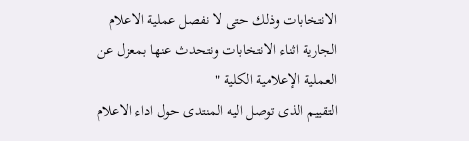الانتخابات وذلك حتى لا نفصل عملية الاعلام الجارية اثناء الانتخابات ونتحدث عنها بمعزل عن العملية الإعلامية الكلية "
التقييم الذى توصل اليه المنتدى حول اداء الاعلام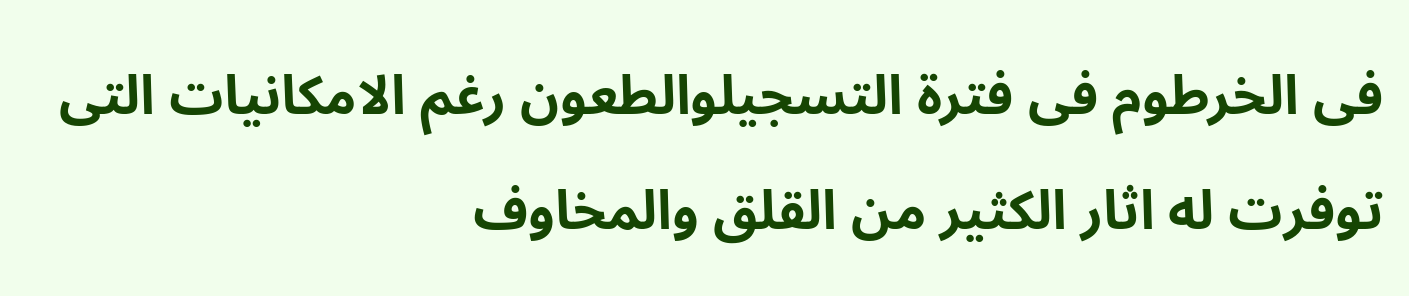فى الخرطوم فى فترة التسجيلوالطعون رغم الامكانيات التى توفرت له اثار الكثير من القلق والمخاوف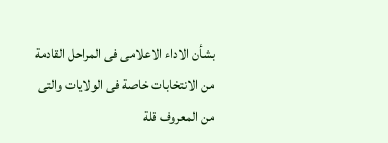بشأن الاداء الاعلامى فى المراحل القادمة من الانتخابات خاصة فى الولايات والتى من المعروف قلة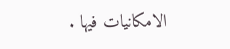الامكانيات فيها .